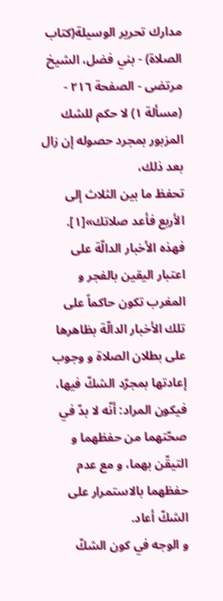مدارك تحرير الوسيلة(كتاب الصلاة) - بني فضل، الشيخ مرتضى - الصفحة ٢١٦ - (مسألة ١) لا حكم للشك المزبور بمجرد حصوله إن زال بعد ذلك،
تحفظ ما بين الثلاث إلى الأربع فأعد صلاتك»[١].
فهذه الأخبار الدالّة على اعتبار اليقين بالفجر و المغرب تكون حاكماً على تلك الأخبار الدالّة بظاهرها على بطلان الصلاة و وجوب إعادتها بمجرّد الشكّ فيها، فيكون المراد: أنّه لا بدّ في صحّتهما من حفظهما و التيقّن بهما، و مع عدم حفظهما بالاستمرار على الشكّ أعاد.
و الوجه في كون الشكّ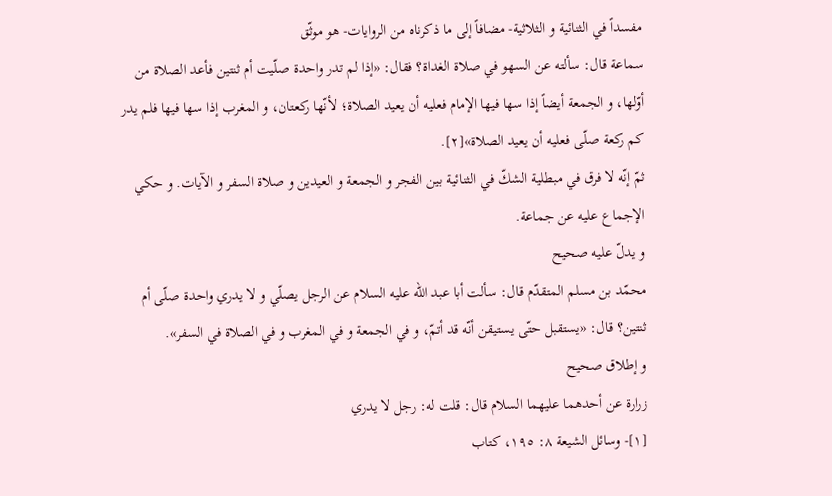مفسداً في الثنائية و الثلاثية- مضافاً إلى ما ذكرناه من الروايات- هو موثّق
سماعة قال: سألته عن السهو في صلاة الغداة؟ فقال: «إذا لم تدر واحدة صلّيت أم ثنتين فأعد الصلاة من أوّلها، و الجمعة أيضاً إذا سها فيها الإمام فعليه أن يعيد الصلاة؛ لأنّها ركعتان، و المغرب إذا سها فيها فلم يدر كم ركعة صلّى فعليه أن يعيد الصلاة»[٢].
ثمّ إنّه لا فرق في مبطلية الشكّ في الثنائية بين الفجر و الجمعة و العيدين و صلاة السفر و الآيات. و حكي الإجماع عليه عن جماعة.
و يدلّ عليه صحيح
محمّد بن مسلم المتقدّم قال: سألت أبا عبد اللّه عليه السلام عن الرجل يصلّي و لا يدري واحدة صلّى أم ثنتين؟ قال: «يستقبل حتّى يستيقن أنّه قد أتمّ، و في الجمعة و في المغرب و في الصلاة في السفر».
و إطلاق صحيح
زرارة عن أحدهما عليهما السلام قال: قلت له: رجل لا يدري
[١]- وسائل الشيعة ٨: ١٩٥، كتاب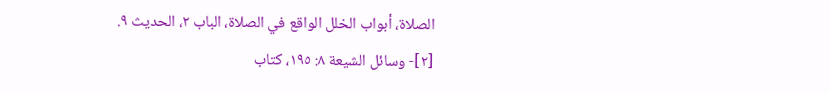الصلاة، أبواب الخلل الواقع في الصلاة، الباب ٢، الحديث ٩.
[٢]- وسائل الشيعة ٨: ١٩٥، كتاب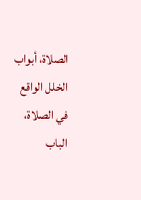الصلاة، أبواب الخلل الواقع في الصلاة، الباب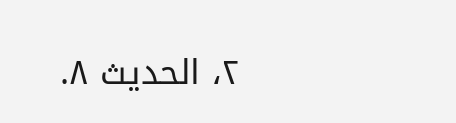٢، الحديث ٨.